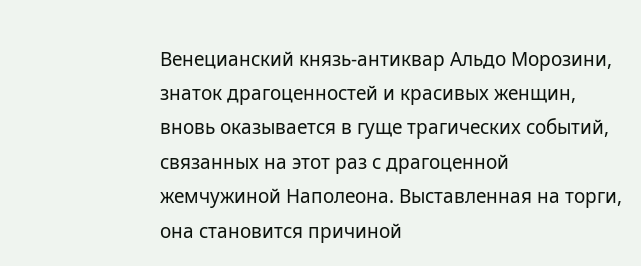Венецианский князь-антиквар Альдо Морозини, знаток драгоценностей и красивых женщин, вновь оказывается в гуще трагических событий, связанных на этот раз с драгоценной жемчужиной Наполеона. Выставленная на торги, она становится причиной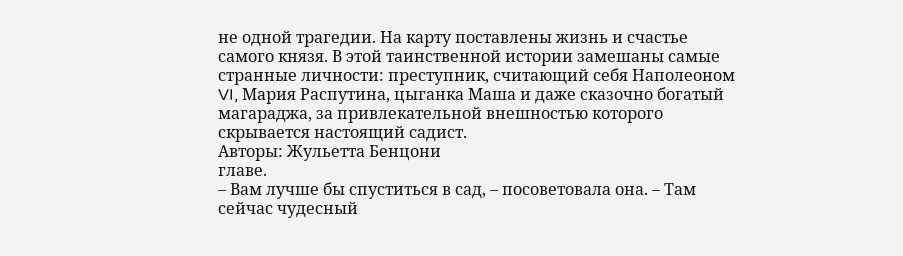не одной трагедии. На карту поставлены жизнь и счастье самого князя. В этой таинственной истории замешаны самые странные личности: преступник, считающий себя Наполеоном VI, Мария Распутина, цыганка Маша и даже сказочно богатый магараджа, за привлекательной внешностью которого скрывается настоящий садист.
Авторы: Жульетта Бенцони
главе.
– Вам лучше бы спуститься в сад, – посоветовала она. – Там сейчас чудесный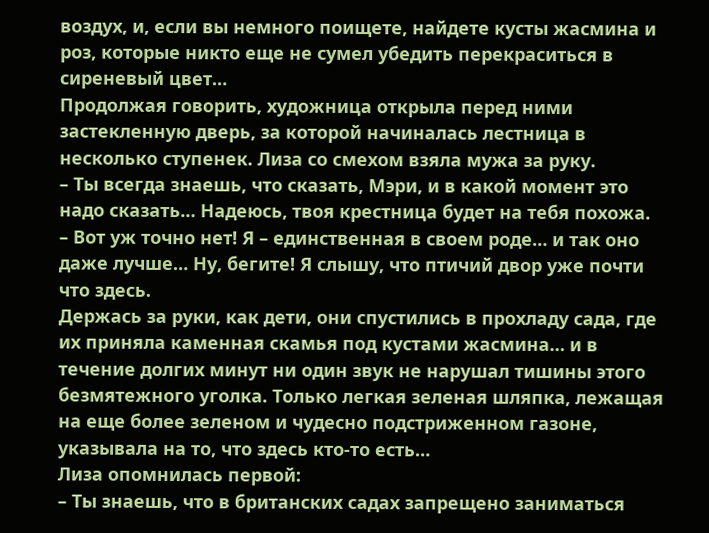воздух, и, если вы немного поищете, найдете кусты жасмина и роз, которые никто еще не сумел убедить перекраситься в сиреневый цвет…
Продолжая говорить, художница открыла перед ними застекленную дверь, за которой начиналась лестница в несколько ступенек. Лиза со смехом взяла мужа за руку.
– Ты всегда знаешь, что сказать, Мэри, и в какой момент это надо сказать… Надеюсь, твоя крестница будет на тебя похожа.
– Вот уж точно нет! Я – единственная в своем роде… и так оно даже лучше… Ну, бегите! Я слышу, что птичий двор уже почти что здесь.
Держась за руки, как дети, они спустились в прохладу сада, где их приняла каменная скамья под кустами жасмина… и в течение долгих минут ни один звук не нарушал тишины этого безмятежного уголка. Только легкая зеленая шляпка, лежащая на еще более зеленом и чудесно подстриженном газоне, указывала на то, что здесь кто-то есть…
Лиза опомнилась первой:
– Ты знаешь, что в британских садах запрещено заниматься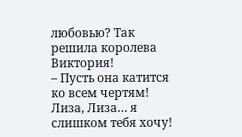любовью? Так решила королева Виктория!
– Пусть она катится ко всем чертям! Лиза, Лиза… я слишком тебя хочу!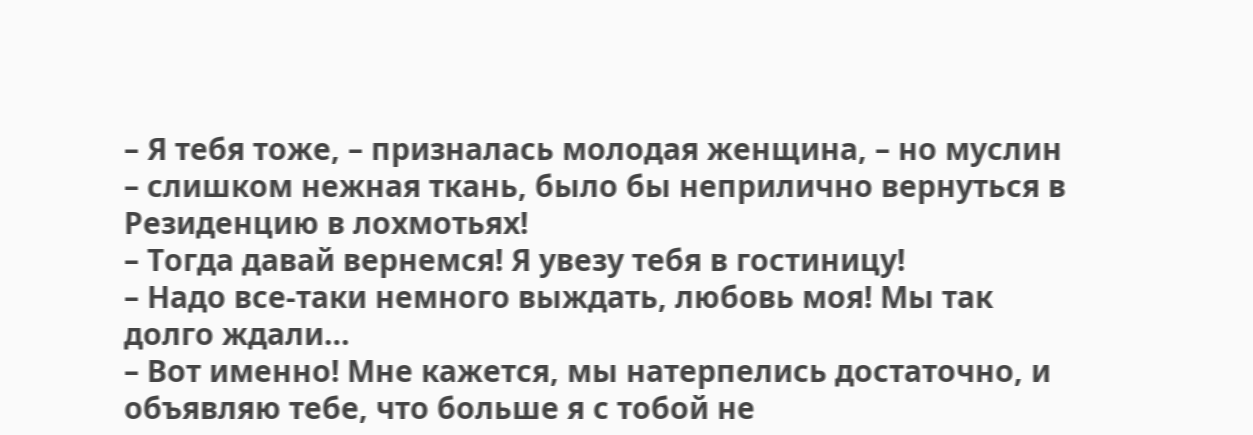– Я тебя тоже, – призналась молодая женщина, – но муслин – слишком нежная ткань, было бы неприлично вернуться в Резиденцию в лохмотьях!
– Тогда давай вернемся! Я увезу тебя в гостиницу!
– Надо все-таки немного выждать, любовь моя! Мы так долго ждали…
– Вот именно! Мне кажется, мы натерпелись достаточно, и объявляю тебе, что больше я с тобой не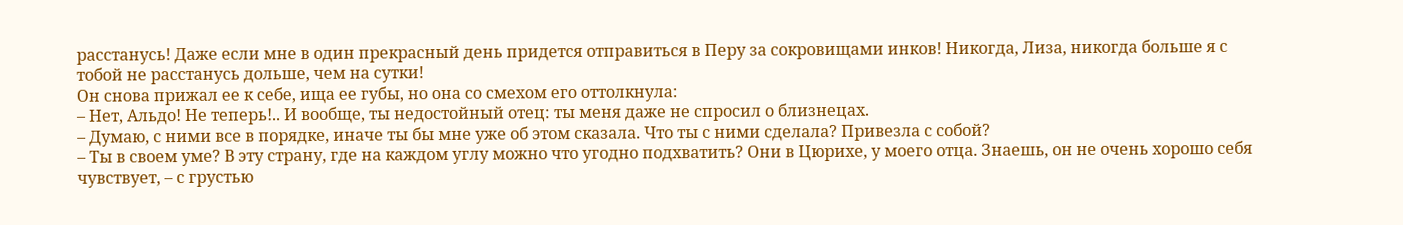расстанусь! Даже если мне в один прекрасный день придется отправиться в Перу за сокровищами инков! Никогда, Лиза, никогда больше я с тобой не расстанусь дольше, чем на сутки!
Он снова прижал ее к себе, ища ее губы, но она со смехом его оттолкнула:
– Нет, Альдо! Не теперь!.. И вообще, ты недостойный отец: ты меня даже не спросил о близнецах.
– Думаю, с ними все в порядке, иначе ты бы мне уже об этом сказала. Что ты с ними сделала? Привезла с собой?
– Ты в своем уме? В эту страну, где на каждом углу можно что угодно подхватить? Они в Цюрихе, у моего отца. Знаешь, он не очень хорошо себя чувствует, – с грустью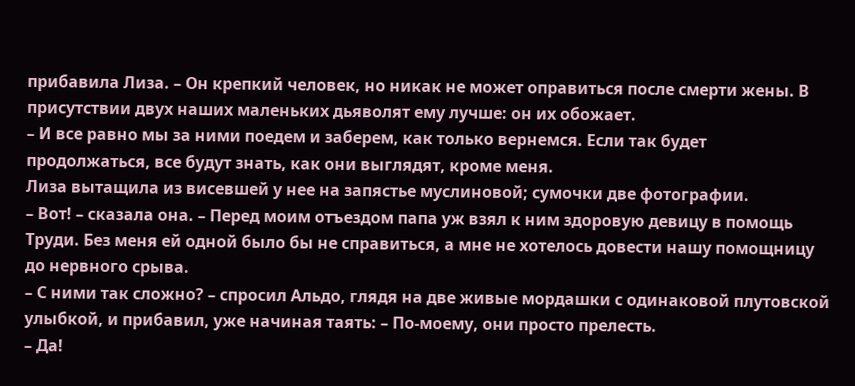прибавила Лиза. – Он крепкий человек, но никак не может оправиться после смерти жены. В присутствии двух наших маленьких дьяволят ему лучше: он их обожает.
– И все равно мы за ними поедем и заберем, как только вернемся. Если так будет продолжаться, все будут знать, как они выглядят, кроме меня.
Лиза вытащила из висевшей у нее на запястье муслиновой; сумочки две фотографии.
– Вот! – сказала она. – Перед моим отъездом папа уж взял к ним здоровую девицу в помощь Труди. Без меня ей одной было бы не справиться, а мне не хотелось довести нашу помощницу до нервного срыва.
– С ними так сложно? – спросил Альдо, глядя на две живые мордашки с одинаковой плутовской улыбкой, и прибавил, уже начиная таять: – По-моему, они просто прелесть.
– Да!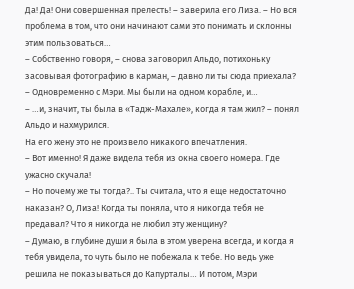Да! Да! Они совершенная прелесть! – заверила его Лиза. – Но вся проблема в том, что они начинают сами это понимать и склонны этим пользоваться…
– Собственно говоря, – снова заговорил Альдо, потихоньку засовывая фотографию в карман, – давно ли ты сюда приехала?
– Одновременно с Мэри. Мы были на одном корабле, и…
– …и, значит, ты была в «Тадж-Махале», когда я там жил? – понял Альдо и нахмурился.
На его жену это не произвело никакого впечатления.
– Вот именно! Я даже видела тебя из окна своего номера. Где ужасно скучала!
– Но почему же ты тогда?.. Ты считала, что я еще недостаточно наказан? О, Лиза! Когда ты поняла, что я никогда тебя не предавал? Что я никогда не любил эту женщину?
– Думаю, в глубине души я была в этом уверена всегда, и когда я тебя увидела, то чуть было не побежала к тебе. Но ведь уже решила не показываться до Капурталы… И потом, Мэри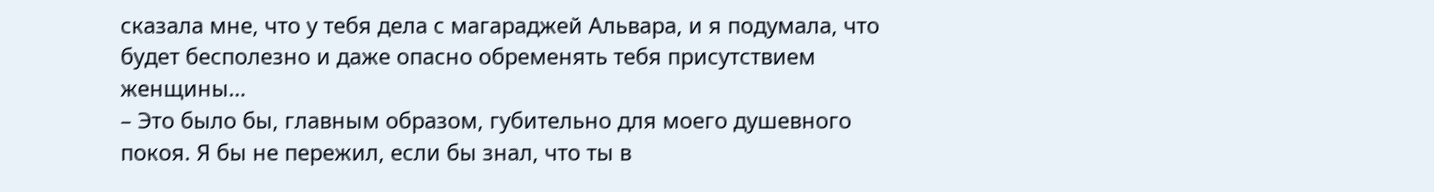сказала мне, что у тебя дела с магараджей Альвара, и я подумала, что будет бесполезно и даже опасно обременять тебя присутствием женщины…
– Это было бы, главным образом, губительно для моего душевного покоя. Я бы не пережил, если бы знал, что ты в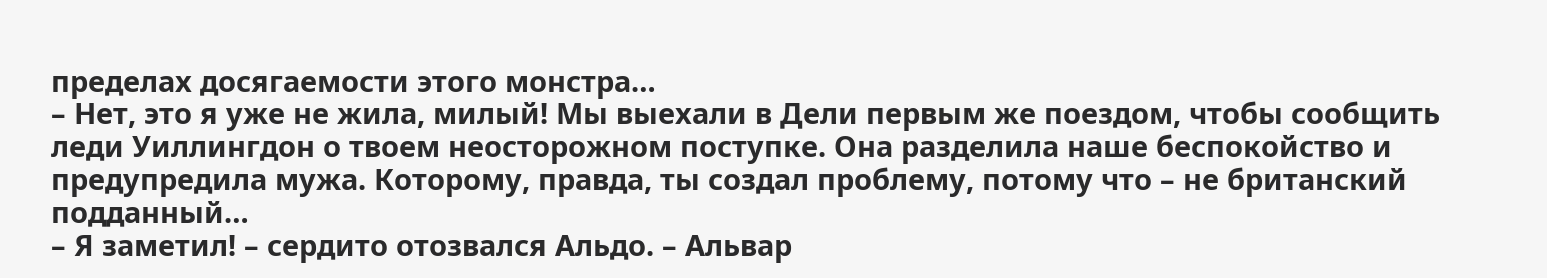пределах досягаемости этого монстра…
– Нет, это я уже не жила, милый! Мы выехали в Дели первым же поездом, чтобы сообщить леди Уиллингдон о твоем неосторожном поступке. Она разделила наше беспокойство и предупредила мужа. Которому, правда, ты создал проблему, потому что – не британский подданный…
– Я заметил! – сердито отозвался Альдо. – Альвар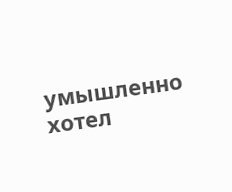умышленно хотел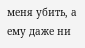меня убить, а ему даже ни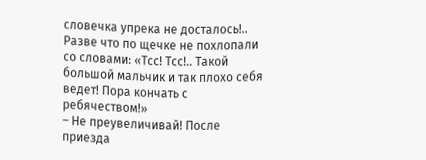словечка упрека не досталось!.. Разве что по щечке не похлопали со словами: «Тсс! Тсс!.. Такой большой мальчик и так плохо себя ведет! Пора кончать с ребячеством!»
– Не преувеличивай! После приезда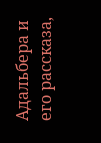Адальбера и его рассказа,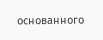основанного